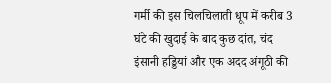गर्मी की इस चिलचिलाती धूप में करीब 3 घंटे की खुदाई के बाद कुछ दांत, चंद इंसानी हड्डियां और एक अदद अंगूठी की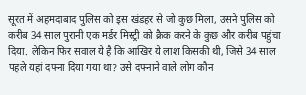सूरत में अहमदाबाद पुलिस को इस खंडहर से जो कुछ मिला, उसने पुलिस को करीब 34 साल पुरानी एक मर्डर मिस्ट्री को क्रैक करने के कुछ और करीब पहुंचा दिया. लेकिन फिर सवाल ये है कि आखिर ये लाश किसकी थी, जिसे 34 साल पहले यहां दफ्ना दिया गया था? उसे दफ्नाने वाले लोग कौन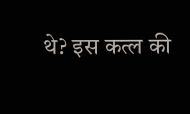थे? इस कत्ल की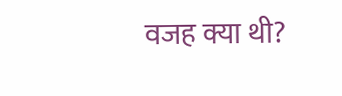वजह क्या थी?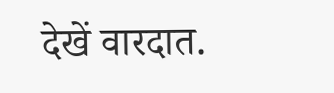देखें वारदात.